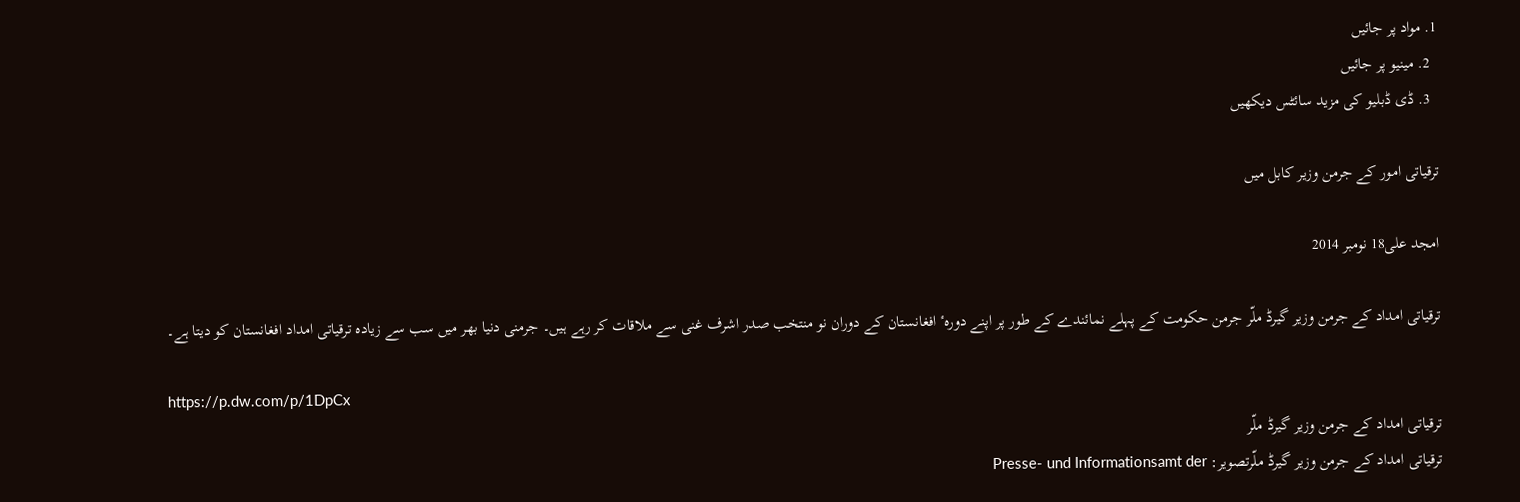1. مواد پر جائیں
  2. مینیو پر جائیں
  3. ڈی ڈبلیو کی مزید سائٹس دیکھیں

ترقیاتی امور کے جرمن وزیر کابل میں

امجد علی18 نومبر 2014

ترقیاتی امداد کے جرمن وزیر گیرڈ ملّر جرمن حکومت کے پہلے نمائندے کے طور پر اپنے دورہٴ افغانستان کے دوران نو منتخب صدر اشرف غنی سے ملاقات کر رہے ہیں۔ جرمنی دنیا بھر میں سب سے زیادہ ترقیاتی امداد افغانستان کو دیتا ہے۔

https://p.dw.com/p/1DpCx
ترقیاتی امداد کے جرمن وزیر گیرڈ ملّر
ترقیاتی امداد کے جرمن وزیر گیرڈ ملّرتصویر: Presse- und Informationsamt der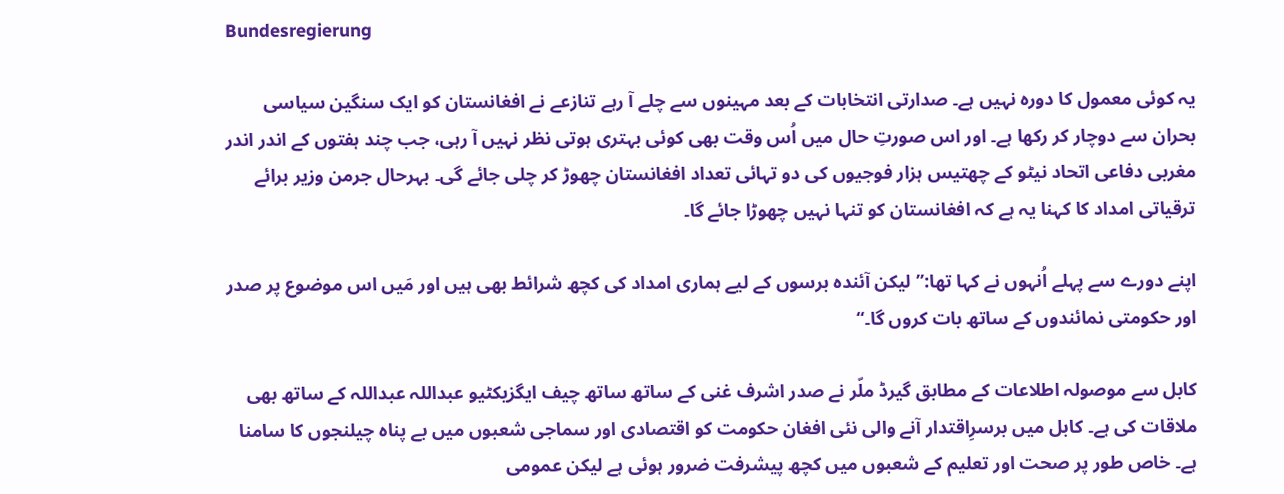Bundesregierung

یہ کوئی معمول کا دورہ نہیں ہے۔ صدارتی انتخابات کے بعد مہینوں سے چلے آ رہے تنازعے نے افغانستان کو ایک سنگین سیاسی بحران سے دوچار کر رکھا ہے۔ اور اس صورتِ حال میں اُس وقت بھی کوئی بہتری ہوتی نظر نہیں آ رہی، جب چند ہفتوں کے اندر اندر مغربی دفاعی اتحاد نیٹو کے چھتیس ہزار فوجیوں کی دو تہائی تعداد افغانستان چھوڑ کر چلی جائے گی۔ بہرحال جرمن وزیر برائے ترقیاتی امداد کا کہنا یہ ہے کہ افغانستان کو تنہا نہیں چھوڑا جائے گا۔

اپنے دورے سے پہلے اُنہوں نے کہا تھا:’’لیکن آئندہ برسوں کے لیے ہماری امداد کی کچھ شرائط بھی ہیں اور مَیں اس موضوع پر صدر اور حکومتی نمائندوں کے ساتھ بات کروں گا۔‘‘

کابل سے موصولہ اطلاعات کے مطابق گیرڈ ملّر نے صدر اشرف غنی کے ساتھ ساتھ چیف ایگزیکٹیو عبداللہ عبداللہ کے ساتھ بھی ملاقات کی ہے۔ کابل میں برسرِاقتدار آنے والی نئی افغان حکومت کو اقتصادی اور سماجی شعبوں میں بے پناہ چیلنجوں کا سامنا ہے۔ خاص طور پر صحت اور تعلیم کے شعبوں میں کچھ پیشرفت ضرور ہوئی ہے لیکن عمومی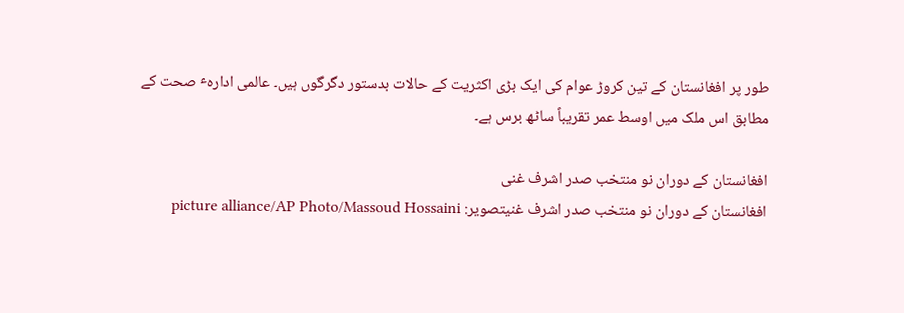طور پر افغانستان کے تین کروڑ عوام کی ایک بڑی اکثریت کے حالات بدستور دگرگوں ہیں۔ عالمی ادارہٴ صحت کے مطابق اس ملک میں اوسط عمر تقریباً ساٹھ برس ہے۔

افغانستان کے دوران نو منتخب صدر اشرف غنی
افغانستان کے دوران نو منتخب صدر اشرف غنیتصویر: picture alliance/AP Photo/Massoud Hossaini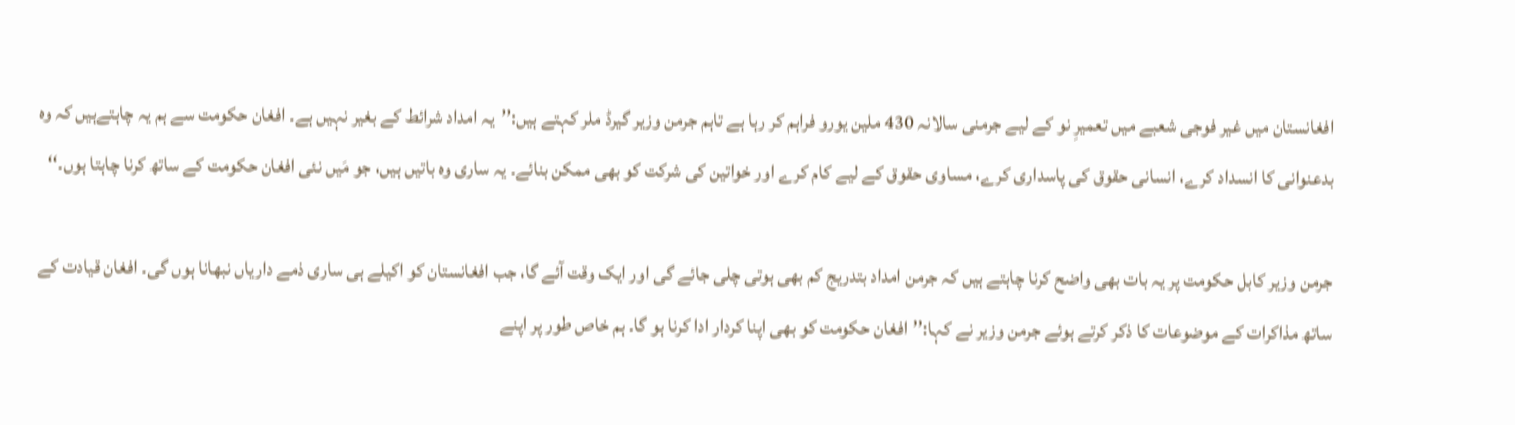افغانستان میں غیر فوجی شعبے میں تعمیرِ نو کے لیے جرمنی سالانہ 430 ملین یورو فراہم کر رہا ہے تاہم جرمن وزیر گیرڈ ملر کہتے ہیں:’’یہ امداد شرائط کے بغیر نہیں ہے۔ افغان حکومت سے ہم یہ چاہتےہیں کہ وہ بدعنوانی کا انسداد کرے، انسانی حقوق کی پاسداری کرے، مساوی حقوق کے لیے کام کرے اور خواتین کی شرکت کو بھی ممکن بنائے۔ یہ ساری وہ باتیں ہیں، جو مَیں نئی افغان حکومت کے ساتھ کرنا چاہتا ہوں۔‘‘

جرمن وزیر کابل حکومت پر یہ بات بھی واضح کرنا چاہتے ہیں کہ جرمن امداد بتدریج کم بھی ہوتی چلی جائے گی اور ایک وقت آئے گا، جب افغانستان کو اکیلے ہی ساری ذمے داریاں نبھانا ہوں گی۔ افغان قیادت کے ساتھ مذاکرات کے موضوعات کا ذکر کرتے ہوئے جرمن وزیر نے کہا:’’افغان حکومت کو بھی اپنا کردار ادا کرنا ہو گا۔ ہم خاص طور پر اپنے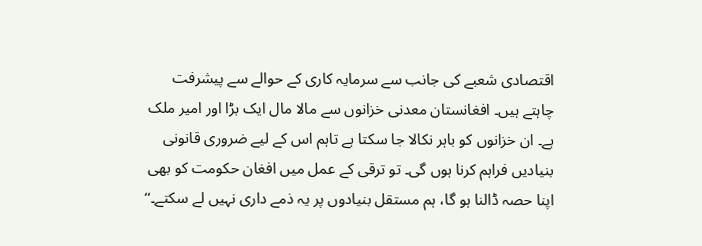اقتصادی شعبے کی جانب سے سرمایہ کاری کے حوالے سے پیشرفت چاہتے ہیں۔ افغانستان معدنی خزانوں سے مالا مال ایک بڑا اور امیر ملک ہے۔ ان خزانوں کو باہر نکالا جا سکتا ہے تاہم اس کے لیے ضروری قانونی بنیادیں فراہم کرنا ہوں گی۔ تو ترقی کے عمل میں افغان حکومت کو بھی اپنا حصہ ڈالنا ہو گا، ہم مستقل بنیادوں پر یہ ذمے داری نہیں لے سکتے۔‘‘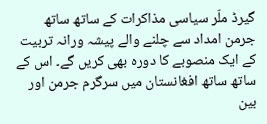گیرڈ ملّر سیاسی مذاکرات کے ساتھ ساتھ جرمن امداد سے چلنے والے پیشہ ورانہ تربیت کے ایک منصوبے کا دورہ بھی کریں گے۔ اس کے ساتھ ساتھ افغانستان میں سرگرم جرمن اور بین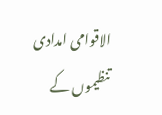الاقوامی امدادی تنظیموں کے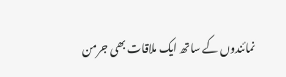نمائندوں کے ساتھ ایک ملاقات بھی جرمن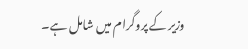وزیر کے پروگرام میں شامل ہے۔